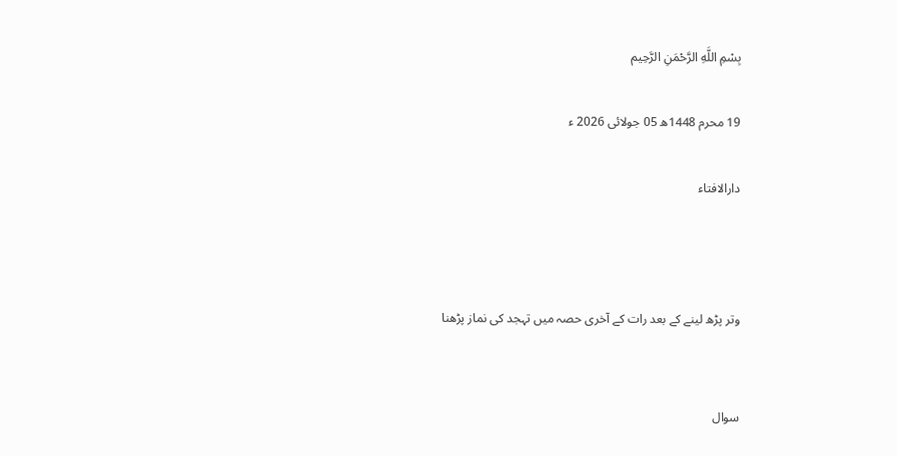بِسْمِ اللَّهِ الرَّحْمَنِ الرَّحِيم

19 محرم 1448ھ 05 جولائی 2026 ء

دارالافتاء



وتر پڑھ لینے کے بعد رات کے آخری حصہ میں تہجد کی نماز پڑھنا


سوال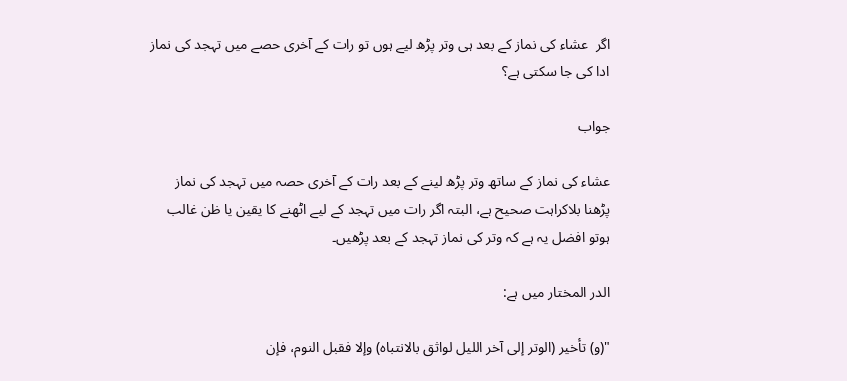اگر  عشاء کی نماز کے بعد ہی وتر پڑھ لیے ہوں تو رات کے آخری حصے میں تہجد کی نماز ادا کی جا سکتی ہے؟

جواب

عشاء کی نماز کے ساتھ وتر پڑھ لینے کے بعد رات کے آخری حصہ میں تہجد کی نماز پڑھنا بلاکراہت صحیح ہے، البتہ اگر رات میں تہجد کے لیے اٹھنے کا یقین یا ظن غالب ہوتو افضل یہ ہے کہ وتر کی نماز تہجد کے بعد پڑھیں۔

الدر المختار میں ہے:

"(و) تأخير (الوتر إلى آخر الليل لواثق بالانتباه) وإلا فقبل النوم، فإن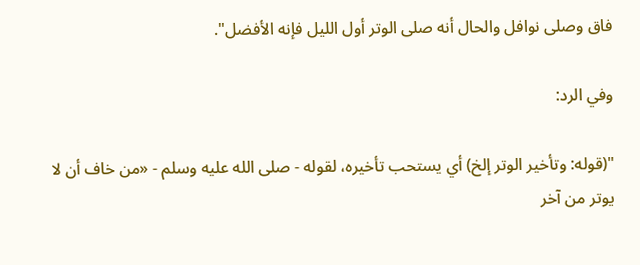فاق وصلى نوافل والحال أنه صلى الوتر أول الليل فإنه الأفضل".

وفي الرد:

"(قوله: وتأخير الوتر إلخ) أي يستحب تأخيره، لقوله - صلى الله عليه وسلم - «من خاف أن لا يوتر من آخر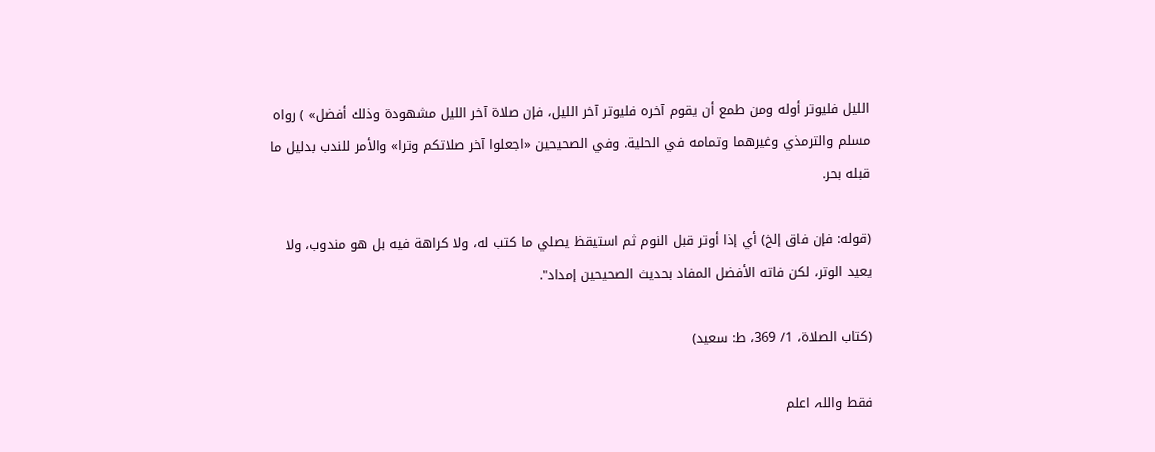الليل فليوتر أوله ومن طمع أن يقوم آخره فليوتر آخر الليل، فإن صلاة آخر الليل مشهودة وذلك أفضل» ) رواه مسلم والترمذي وغيرهما وتمامه في الحلية. وفي الصحيحين «اجعلوا آخر صلاتكم وترا» والأمر للندب بدليل ما قبله بحر.

(قوله: فإن فاق إلخ) أي إذا أوتر قبل النوم ثم استيقظ يصلي ما كتب له، ولا كراهة فيه بل هو مندوب، ولا يعيد الوتر، لكن فاته الأفضل المفاد بحديث الصحيحين إمداد".

(كتاب الصلاة، 1/ 369، ط: سعيد)

فقط واللہ اعلم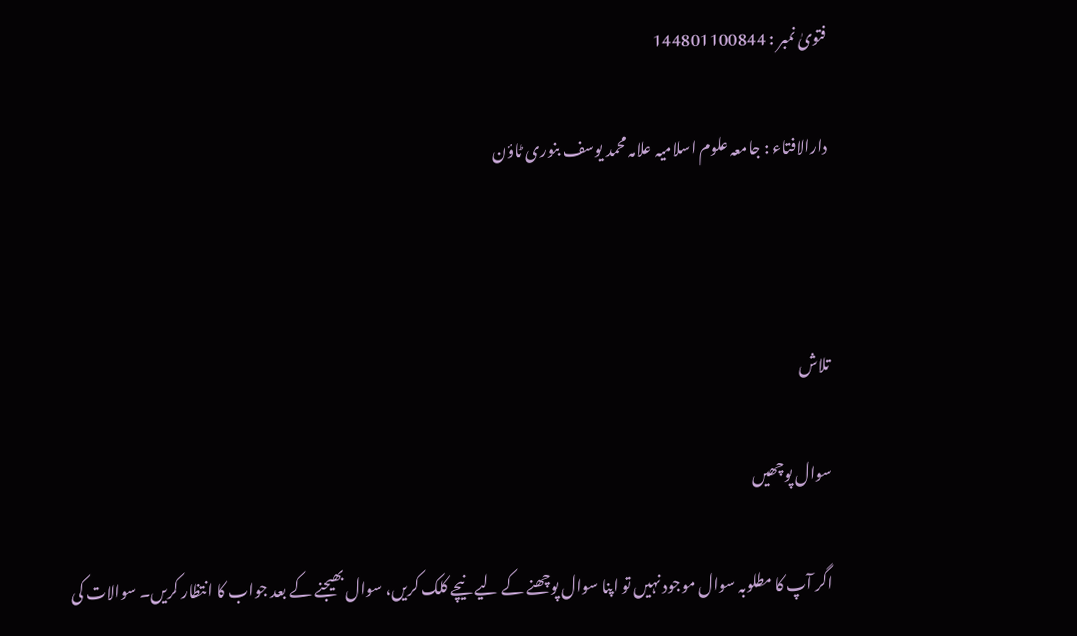فتویٰ نمبر : 144801100844

دارالافتاء : جامعہ علوم اسلامیہ علامہ محمد یوسف بنوری ٹاؤن



تلاش

سوال پوچھیں

اگر آپ کا مطلوبہ سوال موجود نہیں تو اپنا سوال پوچھنے کے لیے نیچے کلک کریں، سوال بھیجنے کے بعد جواب کا انتظار کریں۔ سوالات کی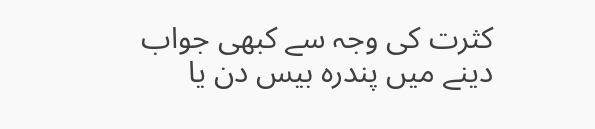کثرت کی وجہ سے کبھی جواب دینے میں پندرہ بیس دن یا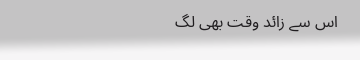اس سے زائد وقت بھی لگ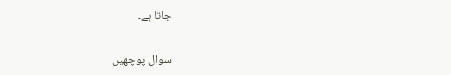جاتا ہے۔

سوال پوچھیں